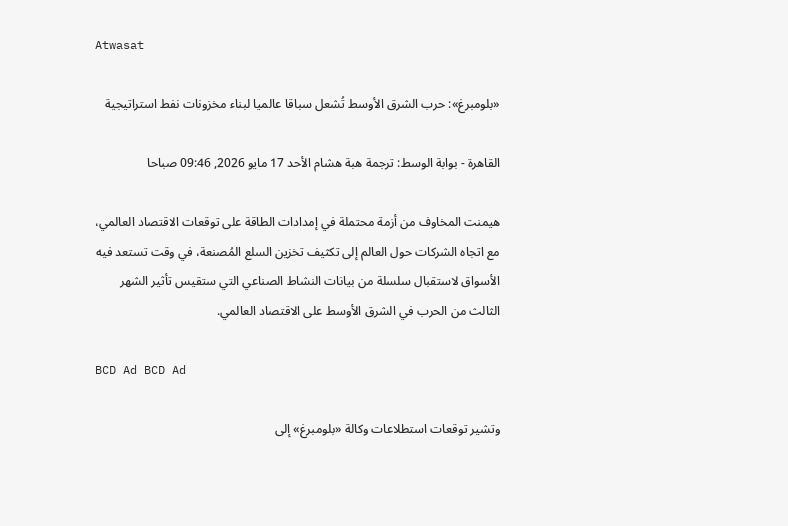Atwasat

«بلومبرغ»: حرب الشرق الأوسط تُشعل سباقا عالميا لبناء مخزونات نفط استراتيجية

القاهرة - بوابة الوسط: ترجمة هبة هشام الأحد 17 مايو 2026, 09:46 صباحا

هيمنت المخاوف من أزمة محتملة في إمدادات الطاقة على توقعات الاقتصاد العالمي، مع اتجاه الشركات حول العالم إلى تكثيف تخزين السلع المُصنعة، في وقت تستعد فيه الأسواق لاستقبال سلسلة من بيانات النشاط الصناعي التي ستقيس تأثير الشهر الثالث من الحرب في الشرق الأوسط على الاقتصاد العالمي.

BCD Ad BCD Ad

وتشير توقعات استطلاعات وكالة «بلومبرغ» إلى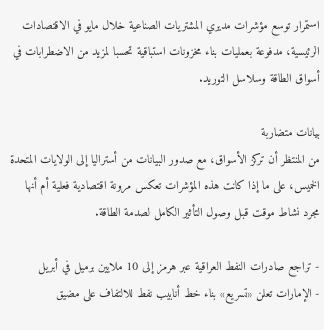استمرار توسع مؤشرات مديري المشتريات الصناعية خلال مايو في الاقتصادات الرئيسية، مدفوعة بعمليات بناء مخزونات استباقية تحسبا لمزيد من الاضطرابات في أسواق الطاقة وسلاسل التوريد.

بيانات متضاربة
من المنتظر أن تركز الأسواق، مع صدور البيانات من أستراليا إلى الولايات المتحدة الخميس، على ما إذا كانت هذه المؤشرات تعكس مرونة اقتصادية فعلية أم أنها مجرد نشاط موقت قبل وصول التأثير الكامل لصدمة الطاقة.

- تراجع صادرات النفط العراقية عبر هرمز إلى 10 ملايين برميل في أبريل
- الإمارات تعلن «تسريع» بناء خط أنابيب نفط للالتفاف على مضيق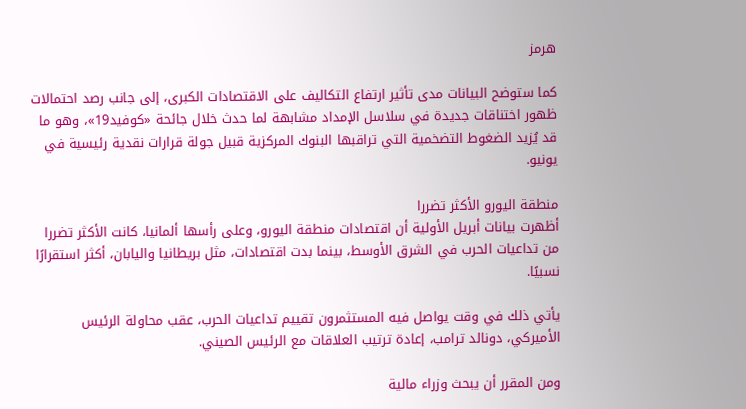هرمز

كما ستوضح البيانات مدى تأثير ارتفاع التكاليف على الاقتصادات الكبرى، إلى جانب رصد احتمالات ظهور اختناقات جديدة في سلاسل الإمداد مشابهة لما حدث خلال جائحة «كوفيد19»، وهو ما قد يُزيد الضغوط التضخمية التي تراقبها البنوك المركزية قبيل جولة قرارات نقدية رئيسية في يونيو.

منطقة اليورو الأكثر تضررا
أظهرت بيانات أبريل الأولية أن اقتصادات منطقة اليورو، وعلى رأسها ألمانيا، كانت الأكثر تضررا من تداعيات الحرب في الشرق الأوسط، بينما بدت اقتصادات، مثل بريطانيا واليابان، أكثر استقرارًا نسبيًا.

يأتي ذلك في وقت يواصل فيه المستثمرون تقييم تداعيات الحرب، عقب محاولة الرئيس الأميركي، دونالد ترامب، إعادة ترتيب العلاقات مع الرئيس الصيني.

ومن المقرر أن يبحث وزراء مالية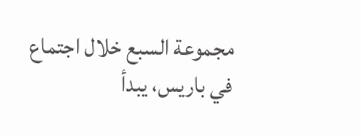مجموعة السبع خلال اجتماع في باريس، يبدأ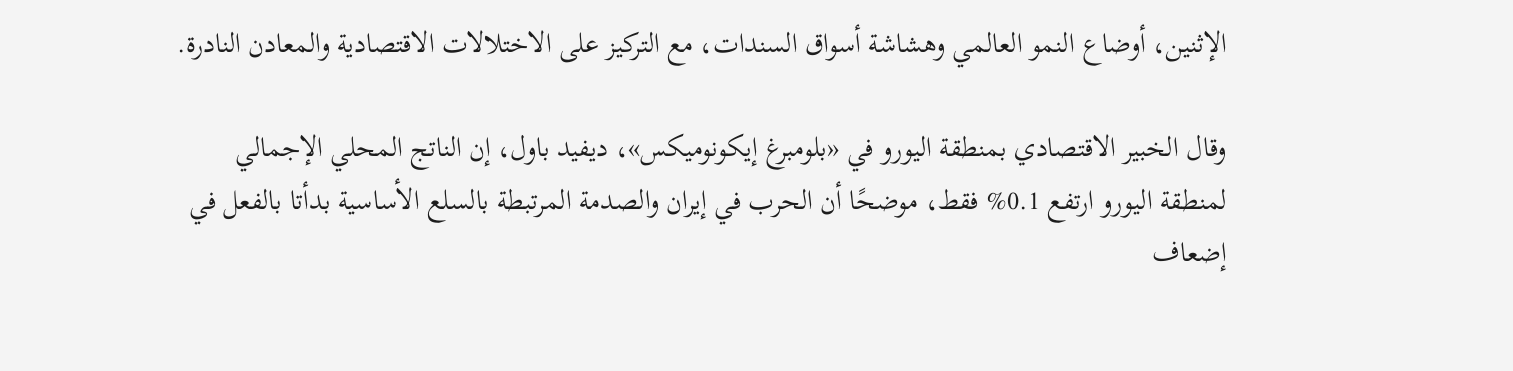الإثنين، أوضاع النمو العالمي وهشاشة أسواق السندات، مع التركيز على الاختلالات الاقتصادية والمعادن النادرة.

وقال الخبير الاقتصادي بمنطقة اليورو في «بلومبرغ إيكونوميكس»، ديفيد باول، إن الناتج المحلي الإجمالي لمنطقة اليورو ارتفع 0.1% فقط، موضحًا أن الحرب في إيران والصدمة المرتبطة بالسلع الأساسية بدأتا بالفعل في إضعاف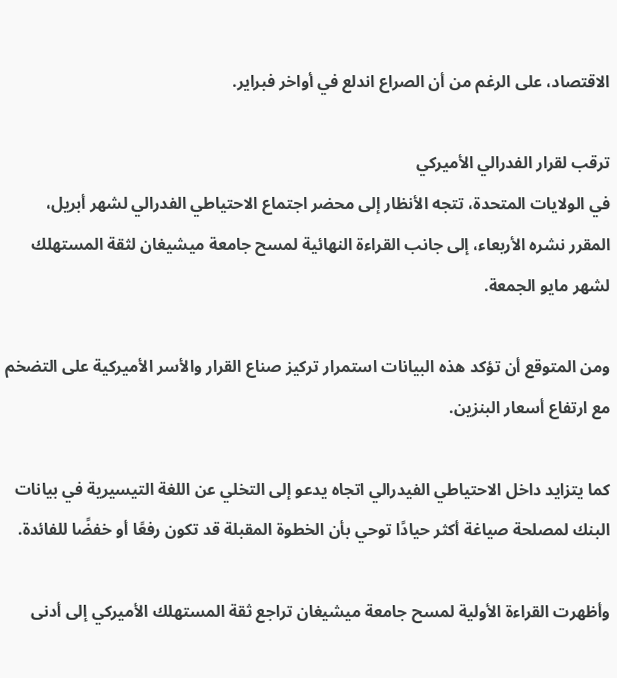الاقتصاد، على الرغم من أن الصراع اندلع في أواخر فبراير.

ترقب لقرار الفدرالي الأميركي
في الولايات المتحدة، تتجه الأنظار إلى محضر اجتماع الاحتياطي الفدرالي لشهر أبريل، المقرر نشره الأربعاء، إلى جانب القراءة النهائية لمسح جامعة ميشيغان لثقة المستهلك لشهر مايو الجمعة.

ومن المتوقع أن تؤكد هذه البيانات استمرار تركيز صناع القرار والأسر الأميركية على التضخم مع ارتفاع أسعار البنزين.

كما يتزايد داخل الاحتياطي الفيدرالي اتجاه يدعو إلى التخلي عن اللغة التيسيرية في بيانات البنك لمصلحة صياغة أكثر حيادًا توحي بأن الخطوة المقبلة قد تكون رفعًا أو خفضًا للفائدة.

وأظهرت القراءة الأولية لمسح جامعة ميشيغان تراجع ثقة المستهلك الأميركي إلى أدنى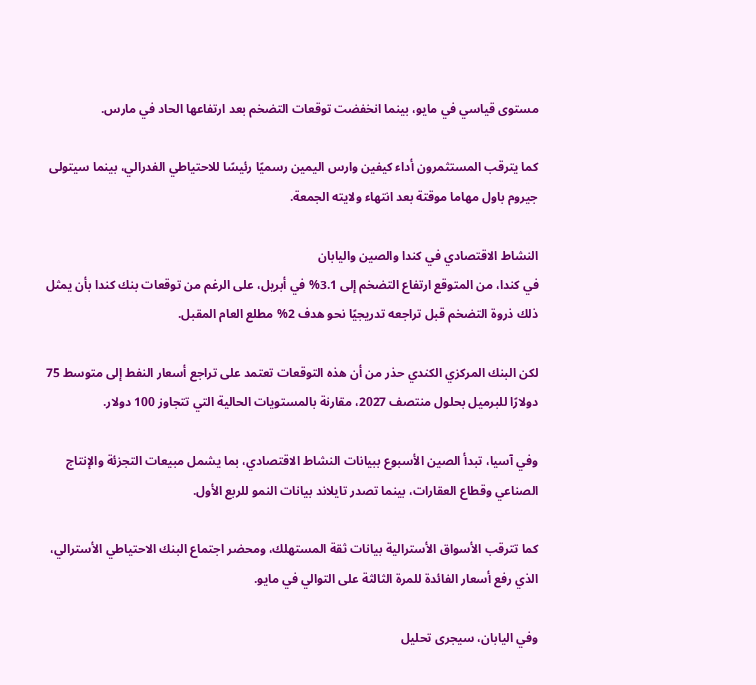مستوى قياسي في مايو، بينما انخفضت توقعات التضخم بعد ارتفاعها الحاد في مارس.

كما يترقب المستثمرون أداء كيفين وارس اليمين رسميًا رئيسًا للاحتياطي الفدرالي، بينما سيتولى جيروم باول مهاما موقتة بعد انتهاء ولايته الجمعة.

النشاط الاقتصادي في كندا والصين واليابان
في كندا، من المتوقع ارتفاع التضخم إلى 3.1% في أبريل، على الرغم من توقعات بنك كندا بأن يمثل ذلك ذروة التضخم قبل تراجعه تدريجيًا نحو هدف 2% مطلع العام المقبل.

لكن البنك المركزي الكندي حذر من أن هذه التوقعات تعتمد على تراجع أسعار النفط إلى متوسط 75 دولارًا للبرميل بحلول منتصف 2027، مقارنة بالمستويات الحالية التي تتجاوز 100 دولار.

وفي آسيا، تبدأ الصين الأسبوع ببيانات النشاط الاقتصادي، بما يشمل مبيعات التجزئة والإنتاج الصناعي وقطاع العقارات، بينما تصدر تايلاند بيانات النمو للربع الأول.

كما تترقب الأسواق الأسترالية بيانات ثقة المستهلك، ومحضر اجتماع البنك الاحتياطي الأسترالي، الذي رفع أسعار الفائدة للمرة الثالثة على التوالي في مايو.

وفي اليابان، سيجرى تحليل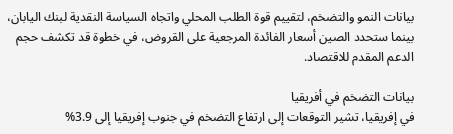بيانات النمو والتضخم، لتقييم قوة الطلب المحلي واتجاه السياسة النقدية لبنك اليابان، بينما ستحدد الصين أسعار الفائدة المرجعية على القروض، في خطوة قد تكشف حجم الدعم المقدم للاقتصاد.

بيانات التضخم في أفريقيا
في إفريقيا، تشير التوقعات إلى ارتفاع التضخم في جنوب إفريقيا إلى 3.9%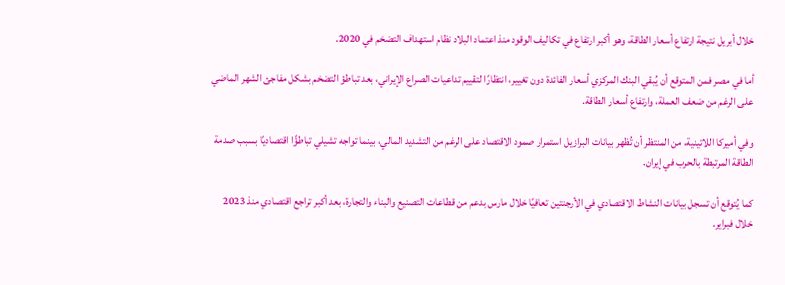خلال أبريل نتيجة ارتفاع أسعار الطاقة، وهو أكبر ارتفاع في تكاليف الوقود منذ اعتماد البلاد نظام استهداف التضخم في 2020.

أما في مصر فمن المتوقع أن يُبقي البنك المركزي أسعار الفائدة دون تغيير، انتظارًا لتقييم تداعيات الصراع الإيراني، بعد تباطؤ التضخم بشكل مفاجئ الشهر الماضي على الرغم من ضعف العملة، وارتفاع أسعار الطاقة.

وفي أميركا اللاتينية، من المنتظر أن تُظهر بيانات البرازيل استمرار صمود الاقتصاد على الرغم من التشديد المالي، بينما تواجه تشيلي تباطؤًا اقتصاديًا بسبب صدمة الطاقة المرتبطة بالحرب في إيران.

كما يُتوقع أن تسجل بيانات النشاط الاقتصادي في الأرجنتين تعافيًا خلال مارس بدعم من قطاعات التصنيع والبناء والتجارة، بعد أكبر تراجع اقتصادي منذ 2023 خلال فبراير.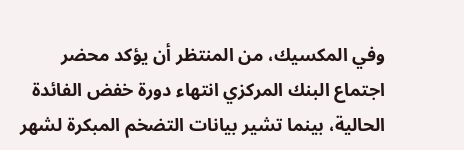وفي المكسيك، من المنتظر أن يؤكد محضر اجتماع البنك المركزي انتهاء دورة خفض الفائدة الحالية، بينما تشير بيانات التضخم المبكرة لشهر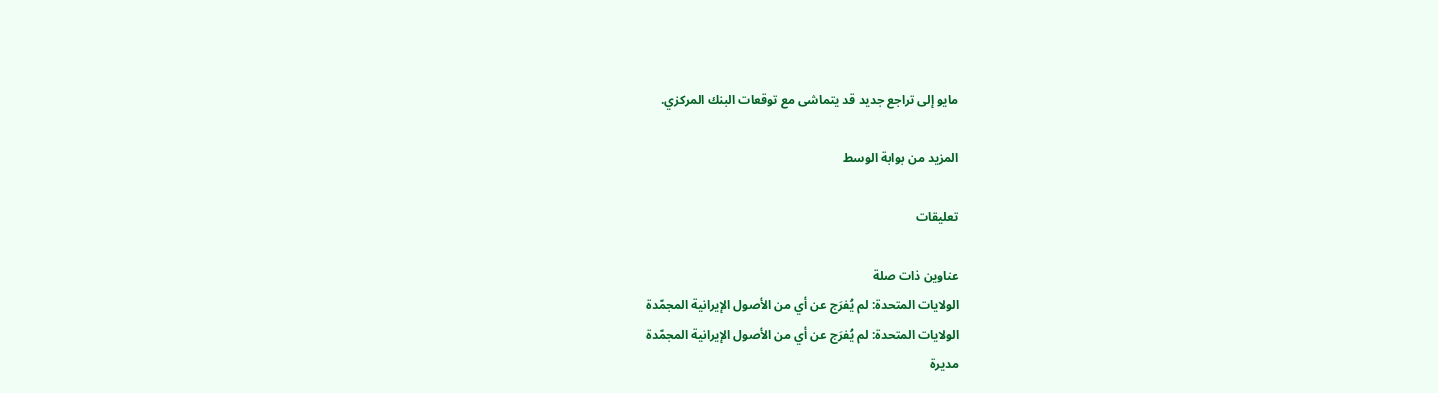مايو إلى تراجع جديد قد يتماشى مع توقعات البنك المركزي.

المزيد من بوابة الوسط

تعليقات

عناوين ذات صلة
الولايات المتحدة: لم يُفرَج عن أي من الأصول الإيرانية المجمّدة
الولايات المتحدة: لم يُفرَج عن أي من الأصول الإيرانية المجمّدة
مديرة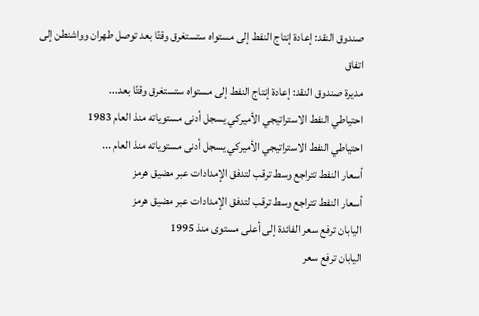صندوق النقد: إعادة إنتاج النفط إلى مستواه ستستغرق وقتًا بعد توصل طهران وواشنطن إلى اتفاق
مديرة صندوق النقد: إعادة إنتاج النفط إلى مستواه ستستغرق وقتًا بعد...
احتياطي النفط الاستراتيجي الأميركي يسجل أدنى مستوياته منذ العام 1983
احتياطي النفط الاستراتيجي الأميركي يسجل أدنى مستوياته منذ العام ...
أسعار النفط تتراجع وسط ترقب لتدفق الإمدادات عبر مضيق هرمز
أسعار النفط تتراجع وسط ترقب لتدفق الإمدادات عبر مضيق هرمز
اليابان ترفع سعر الفائدة إلى أعلى مستوى منذ 1995
اليابان ترفع سعر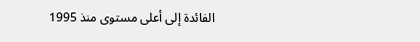الفائدة إلى أعلى مستوى منذ 1995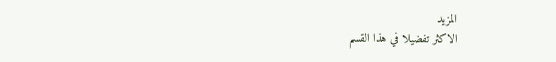المزيد
الاكثر تفضيلا في هذا القسم